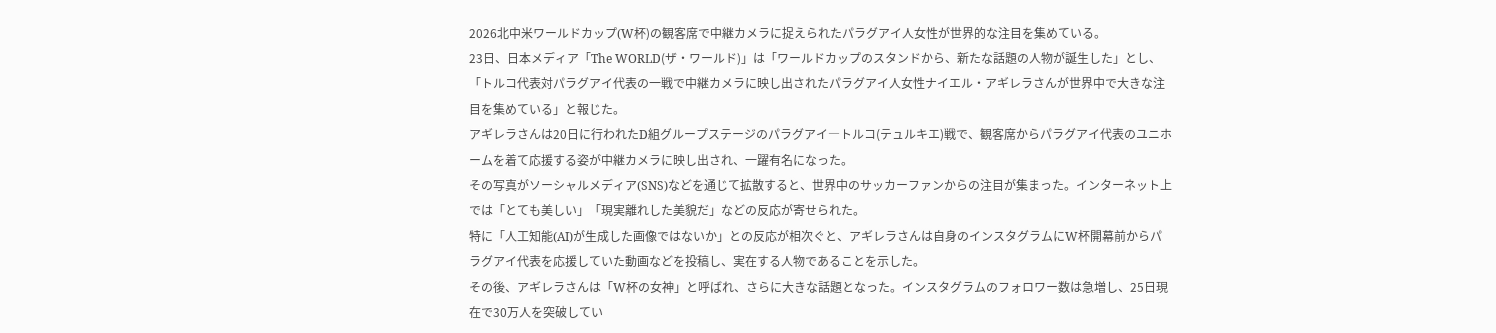2026北中米ワールドカップ(W杯)の観客席で中継カメラに捉えられたパラグアイ人女性が世界的な注目を集めている。
23日、日本メディア「The WORLD(ザ・ワールド)」は「ワールドカップのスタンドから、新たな話題の人物が誕生した」とし、「トルコ代表対パラグアイ代表の一戦で中継カメラに映し出されたパラグアイ人女性ナイエル・アギレラさんが世界中で大きな注目を集めている」と報じた。
アギレラさんは20日に行われたD組グループステージのパラグアイ―トルコ(テュルキエ)戦で、観客席からパラグアイ代表のユニホームを着て応援する姿が中継カメラに映し出され、一躍有名になった。
その写真がソーシャルメディア(SNS)などを通じて拡散すると、世界中のサッカーファンからの注目が集まった。インターネット上では「とても美しい」「現実離れした美貌だ」などの反応が寄せられた。
特に「人工知能(AI)が生成した画像ではないか」との反応が相次ぐと、アギレラさんは自身のインスタグラムにW杯開幕前からパラグアイ代表を応援していた動画などを投稿し、実在する人物であることを示した。
その後、アギレラさんは「W杯の女神」と呼ばれ、さらに大きな話題となった。インスタグラムのフォロワー数は急増し、25日現在で30万人を突破してい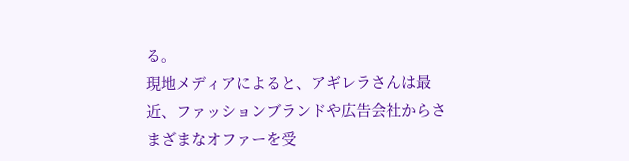る。
現地メディアによると、アギレラさんは最近、ファッションブランドや広告会社からさまざまなオファーを受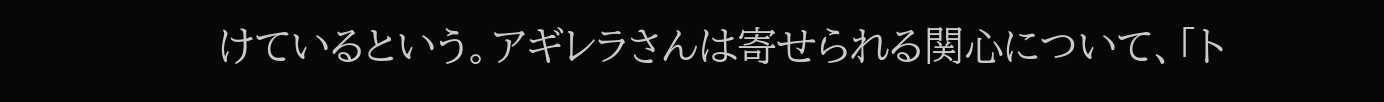けているという。アギレラさんは寄せられる関心について、「ト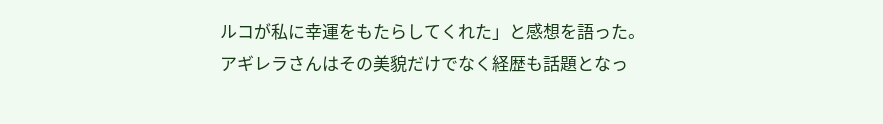ルコが私に幸運をもたらしてくれた」と感想を語った。
アギレラさんはその美貌だけでなく経歴も話題となっ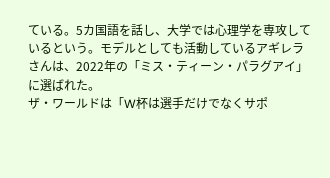ている。5カ国語を話し、大学では心理学を専攻しているという。モデルとしても活動しているアギレラさんは、2022年の「ミス・ティーン・パラグアイ」に選ばれた。
ザ・ワールドは「W杯は選手だけでなくサポ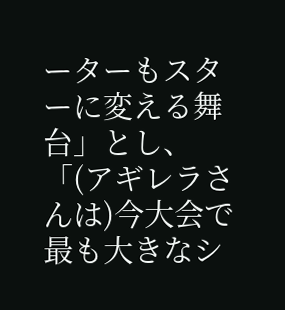ーターもスターに変える舞台」とし、「(アギレラさんは)今大会で最も大きなシ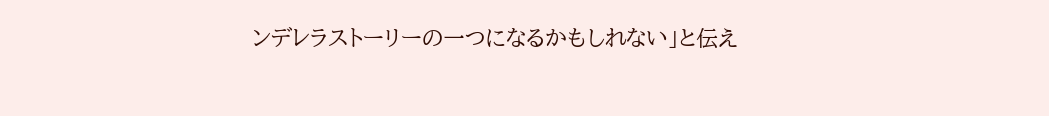ンデレラストーリーの一つになるかもしれない」と伝え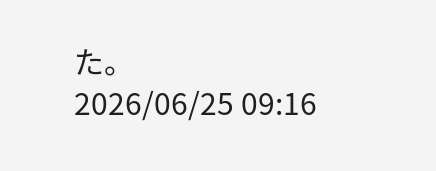た。
2026/06/25 09:16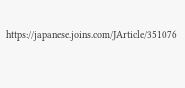https://japanese.joins.com/JArticle/351076